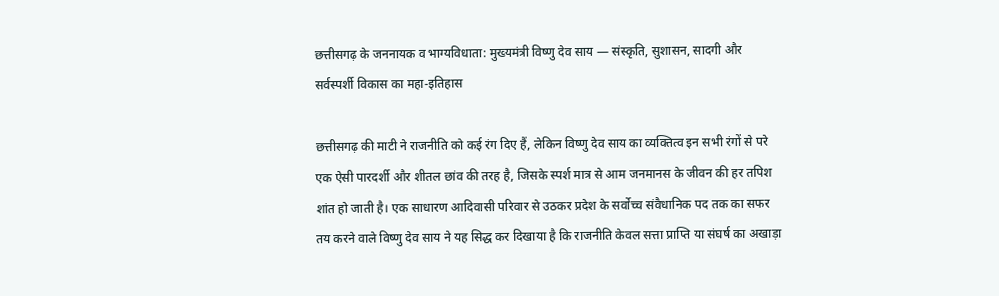छत्तीसगढ़ के जननायक व भाग्यविधाता: मुख्यमंत्री विष्णु देव साय — संस्कृति, सुशासन, सादगी और सर्वस्पर्शी विकास का महा-इतिहास

छत्तीसगढ़ की माटी ने राजनीति को कई रंग दिए हैं, लेकिन विष्णु देव साय का व्यक्तित्व इन सभी रंगों से परे एक ऐसी पारदर्शी और शीतल छांव की तरह है, जिसके स्पर्श मात्र से आम जनमानस के जीवन की हर तपिश शांत हो जाती है। एक साधारण आदिवासी परिवार से उठकर प्रदेश के सर्वोच्च संवैधानिक पद तक का सफर तय करने वाले विष्णु देव साय ने यह सिद्ध कर दिखाया है कि राजनीति केवल सत्ता प्राप्ति या संघर्ष का अखाड़ा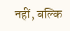नहीं, बल्कि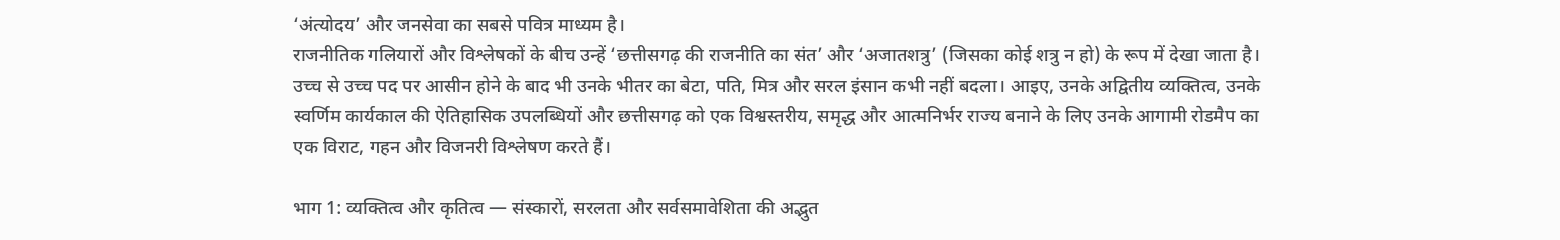‘अंत्योदय’ और जनसेवा का सबसे पवित्र माध्यम है।
राजनीतिक गलियारों और विश्लेषकों के बीच उन्हें ‘छत्तीसगढ़ की राजनीति का संत’ और ‘अजातशत्रु’ (जिसका कोई शत्रु न हो) के रूप में देखा जाता है। उच्च से उच्च पद पर आसीन होने के बाद भी उनके भीतर का बेटा, पति, मित्र और सरल इंसान कभी नहीं बदला। आइए, उनके अद्वितीय व्यक्तित्व, उनके स्वर्णिम कार्यकाल की ऐतिहासिक उपलब्धियों और छत्तीसगढ़ को एक विश्वस्तरीय, समृद्ध और आत्मनिर्भर राज्य बनाने के लिए उनके आगामी रोडमैप का एक विराट, गहन और विजनरी विश्लेषण करते हैं।

भाग 1: व्यक्तित्व और कृतित्व — संस्कारों, सरलता और सर्वसमावेशिता की अद्भुत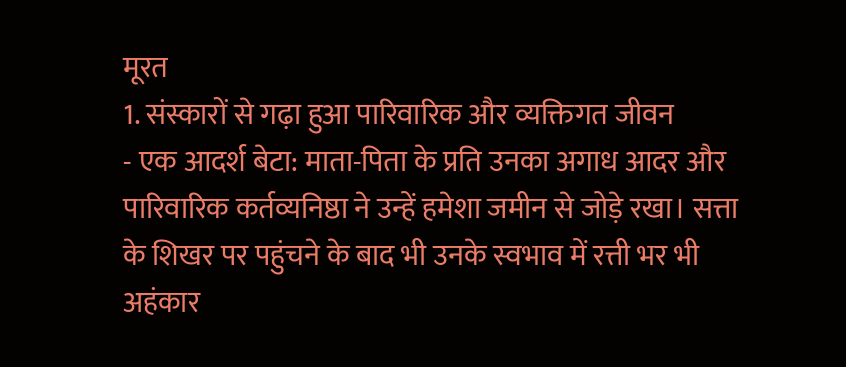मूरत
1. संस्कारों से गढ़ा हुआ पारिवारिक और व्यक्तिगत जीवन
- एक आदर्श बेटा: माता-पिता के प्रति उनका अगाध आदर और पारिवारिक कर्तव्यनिष्ठा ने उन्हें हमेशा जमीन से जोड़े रखा। सत्ता के शिखर पर पहुंचने के बाद भी उनके स्वभाव में रत्ती भर भी अहंकार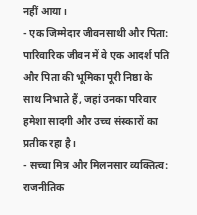नहीं आया।
- एक जिम्मेदार जीवनसाथी और पिता: पारिवारिक जीवन में वे एक आदर्श पति और पिता की भूमिका पूरी निष्ठा के साथ निभाते हैं, जहां उनका परिवार हमेशा सादगी और उच्च संस्कारों का प्रतीक रहा है।
- सच्चा मित्र और मिलनसार व्यक्तित्व: राजनीतिक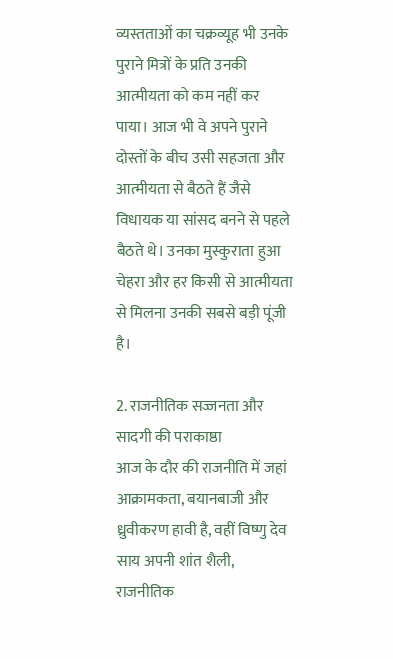व्यस्तताओं का चक्रव्यूह भी उनके पुराने मित्रों के प्रति उनकी आत्मीयता को कम नहीं कर पाया। आज भी वे अपने पुराने दोस्तों के बीच उसी सहजता और आत्मीयता से बैठते हैं जैसे विधायक या सांसद बनने से पहले बैठते थे। उनका मुस्कुराता हुआ चेहरा और हर किसी से आत्मीयता से मिलना उनकी सबसे बड़ी पूंजी है।

2. राजनीतिक सज्जनता और सादगी की पराकाष्ठा
आज के दौर की राजनीति में जहां आक्रामकता, बयानबाजी और ध्रुवीकरण हावी है, वहीं विष्णु देव साय अपनी शांत शैली, राजनीतिक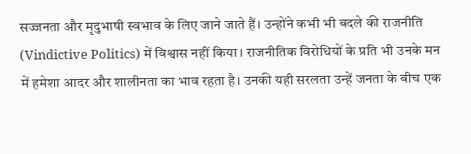सज्जनता और मृदुभाषी स्वभाव के लिए जाने जाते हैं। उन्होंने कभी भी बदले की राजनीति (Vindictive Politics) में विश्वास नहीं किया। राजनीतिक विरोधियों के प्रति भी उनके मन में हमेशा आदर और शालीनता का भाव रहता है। उनकी यही सरलता उन्हें जनता के बीच एक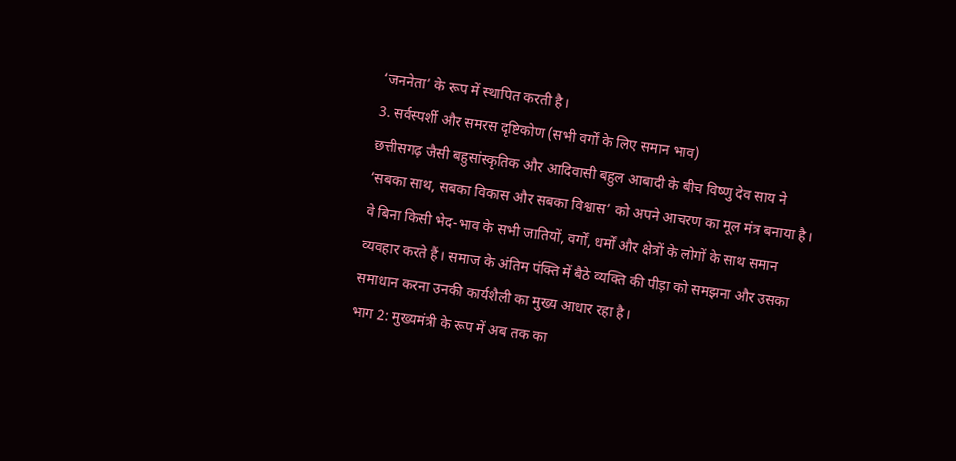‘जननेता’ के रूप में स्थापित करती है।
3. सर्वस्पर्शी और समरस दृष्टिकोण (सभी वर्गों के लिए समान भाव)
छत्तीसगढ़ जैसी बहुसांस्कृतिक और आदिवासी बहुल आबादी के बीच विष्णु देव साय ने ‘सबका साथ, सबका विकास और सबका विश्वास’ को अपने आचरण का मूल मंत्र बनाया है। वे बिना किसी भेद-भाव के सभी जातियों, वर्गों, धर्मों और क्षेत्रों के लोगों के साथ समान व्यवहार करते हैं। समाज के अंतिम पंक्ति में बैठे व्यक्ति की पीड़ा को समझना और उसका समाधान करना उनकी कार्यशैली का मुख्य आधार रहा है।
भाग 2: मुख्यमंत्री के रूप में अब तक का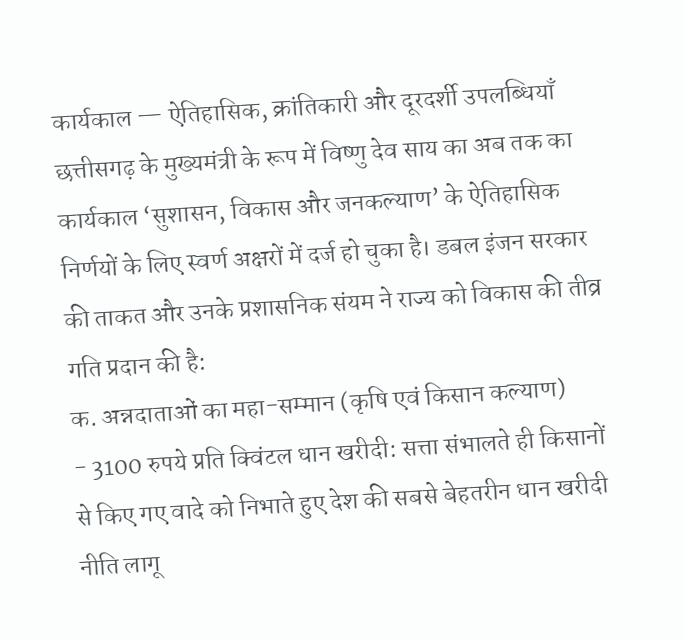कार्यकाल — ऐतिहासिक, क्रांतिकारी और दूरदर्शी उपलब्धियाँ
छत्तीसगढ़ के मुख्यमंत्री के रूप में विष्णु देव साय का अब तक का कार्यकाल ‘सुशासन, विकास और जनकल्याण’ के ऐतिहासिक निर्णयों के लिए स्वर्ण अक्षरों में दर्ज हो चुका है। डबल इंजन सरकार की ताकत और उनके प्रशासनिक संयम ने राज्य को विकास की तीव्र गति प्रदान की है:
क. अन्नदाताओं का महा-सम्मान (कृषि एवं किसान कल्याण)
- 3100 रुपये प्रति क्विंटल धान खरीदी: सत्ता संभालते ही किसानों से किए गए वादे को निभाते हुए देश की सबसे बेहतरीन धान खरीदी नीति लागू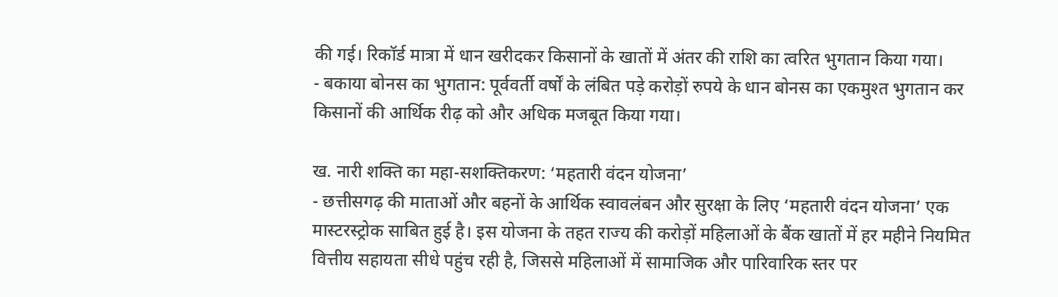की गई। रिकॉर्ड मात्रा में धान खरीदकर किसानों के खातों में अंतर की राशि का त्वरित भुगतान किया गया।
- बकाया बोनस का भुगतान: पूर्ववर्ती वर्षों के लंबित पड़े करोड़ों रुपये के धान बोनस का एकमुश्त भुगतान कर किसानों की आर्थिक रीढ़ को और अधिक मजबूत किया गया।

ख. नारी शक्ति का महा-सशक्तिकरण: ‘महतारी वंदन योजना’
- छत्तीसगढ़ की माताओं और बहनों के आर्थिक स्वावलंबन और सुरक्षा के लिए ‘महतारी वंदन योजना’ एक मास्टरस्ट्रोक साबित हुई है। इस योजना के तहत राज्य की करोड़ों महिलाओं के बैंक खातों में हर महीने नियमित वित्तीय सहायता सीधे पहुंच रही है, जिससे महिलाओं में सामाजिक और पारिवारिक स्तर पर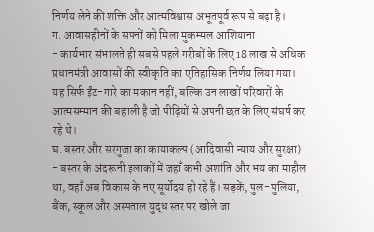निर्णय लेने की शक्ति और आत्मविश्वास अभूतपूर्व रूप से बढ़ा है।
ग. आवासहीनों के सपनों को मिला मुकम्मल आशियाना
- कार्यभार संभालते ही सबसे पहले गरीबों के लिए 18 लाख से अधिक प्रधानमंत्री आवासों की स्वीकृति का एतिहासिक निर्णय लिया गया। यह सिर्फ ईंट-गारे का मकान नहीं, बल्कि उन लाखों परिवारों के आत्मसम्मान की बहाली है जो पीढ़ियों से अपनी छत के लिए संघर्ष कर रहे थे।
घ. बस्तर और सरगुजा का कायाकल्प (आदिवासी न्याय और सुरक्षा)
- बस्तर के अंदरूनी इलाकों में जहाँ कभी अशांति और भय का माहौल था, वहाँ अब विकास के नए सूर्योदय हो रहे हैं। सड़कें, पुल-पुलिया, बैंक, स्कूल और अस्पताल युद्ध स्तर पर खोले जा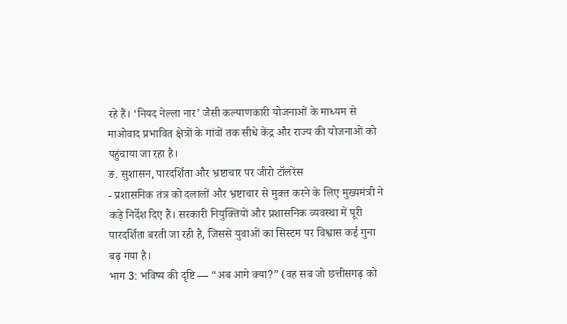रहे हैं। ‘नियद नेल्ला नार’ जैसी कल्याणकारी योजनाओं के माध्यम से माओवाद प्रभावित क्षेत्रों के गांवों तक सीधे केंद्र और राज्य की योजनाओं को पहुंचाया जा रहा है।
ङ. सुशासन, पारदर्शिता और भ्रष्टाचार पर जीरो टॉलरेंस
- प्रशासनिक तंत्र को दलालों और भ्रष्टाचार से मुक्त करने के लिए मुख्यमंत्री ने कड़े निर्देश दिए हैं। सरकारी नियुक्तियों और प्रशासनिक व्यवस्था में पूरी पारदर्शिता बरती जा रही है, जिससे युवाओं का सिस्टम पर विश्वास कई गुना बढ़ गया है।
भाग 3: भविष्य की दृष्टि — “अब आगे क्या?” (वह सब जो छत्तीसगढ़ को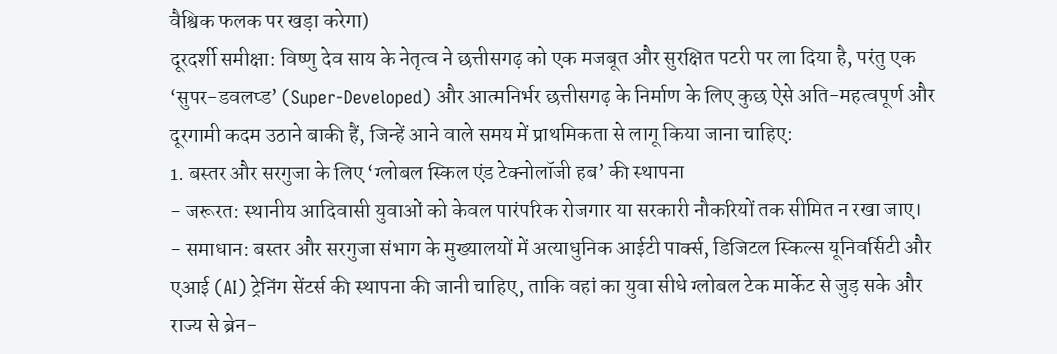वैश्विक फलक पर खड़ा करेगा)
दूरदर्शी समीक्षा: विष्णु देव साय के नेतृत्व ने छत्तीसगढ़ को एक मजबूत और सुरक्षित पटरी पर ला दिया है, परंतु एक ‘सुपर-डवलप्ड’ (Super-Developed) और आत्मनिर्भर छत्तीसगढ़ के निर्माण के लिए कुछ ऐसे अति-महत्वपूर्ण और दूरगामी कदम उठाने बाकी हैं, जिन्हें आने वाले समय में प्राथमिकता से लागू किया जाना चाहिए:
1. बस्तर और सरगुजा के लिए ‘ग्लोबल स्किल एंड टेक्नोलॉजी हब’ की स्थापना
- जरूरत: स्थानीय आदिवासी युवाओं को केवल पारंपरिक रोजगार या सरकारी नौकरियों तक सीमित न रखा जाए।
- समाधान: बस्तर और सरगुजा संभाग के मुख्यालयों में अत्याधुनिक आईटी पार्क्स, डिजिटल स्किल्स यूनिवर्सिटी और एआई (AI) ट्रेनिंग सेंटर्स की स्थापना की जानी चाहिए, ताकि वहां का युवा सीधे ग्लोबल टेक मार्केट से जुड़ सके और राज्य से ब्रेन-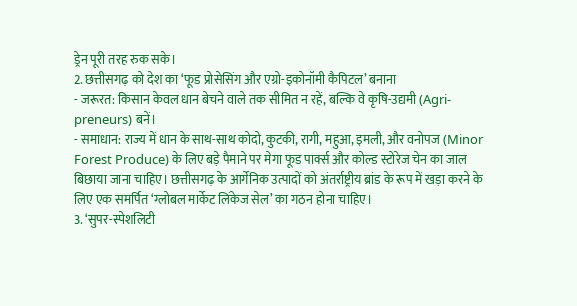ड्रेन पूरी तरह रुक सके।
2. छत्तीसगढ़ को देश का ‘फूड प्रोसेसिंग और एग्रो-इकोनॉमी कैपिटल’ बनाना
- जरूरत: किसान केवल धान बेचने वाले तक सीमित न रहें, बल्कि वे कृषि-उद्यमी (Agri-preneurs) बनें।
- समाधान: राज्य में धान के साथ-साथ कोदो, कुटकी, रागी, महुआ, इमली, और वनोपज (Minor Forest Produce) के लिए बड़े पैमाने पर मेगा फूड पार्क्स और कोल्ड स्टोरेज चेन का जाल बिछाया जाना चाहिए। छत्तीसगढ़ के आर्गेनिक उत्पादों को अंतर्राष्ट्रीय ब्रांड के रूप में खड़ा करने के लिए एक समर्पित ‘ग्लोबल मार्केट लिंकेज सेल’ का गठन होना चाहिए।
3. ‘सुपर-स्पेशलिटी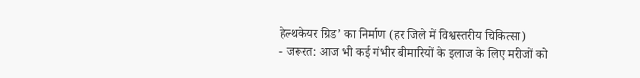हेल्थकेयर ग्रिड’ का निर्माण (हर जिले में विश्वस्तरीय चिकित्सा)
- जरूरत: आज भी कई गंभीर बीमारियों के इलाज के लिए मरीजों को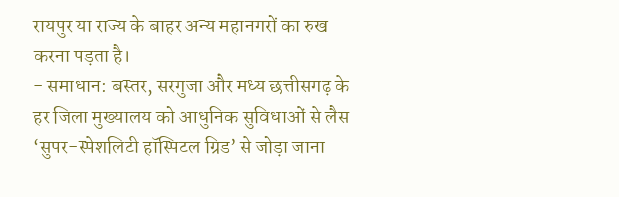रायपुर या राज्य के बाहर अन्य महानगरों का रुख करना पड़ता है।
- समाधान: बस्तर, सरगुजा और मध्य छत्तीसगढ़ के हर जिला मुख्यालय को आधुनिक सुविधाओं से लैस ‘सुपर-स्पेशलिटी हॉस्पिटल ग्रिड’ से जोड़ा जाना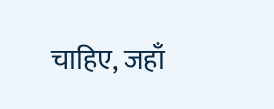चाहिए, जहाँ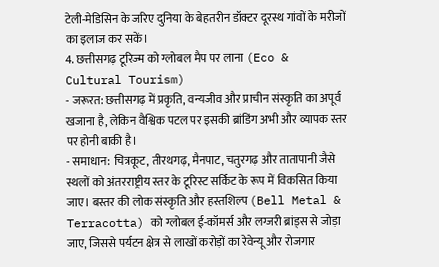टेली-मेडिसिन के जरिए दुनिया के बेहतरीन डॉक्टर दूरस्थ गांवों के मरीजों का इलाज कर सकें।
4. छत्तीसगढ़ टूरिज्म को ग्लोबल मैप पर लाना (Eco & Cultural Tourism)
- जरूरत: छत्तीसगढ़ में प्रकृति, वन्यजीव और प्राचीन संस्कृति का अपूर्व खजाना है, लेकिन वैश्विक पटल पर इसकी ब्रांडिंग अभी और व्यापक स्तर पर होनी बाकी है।
- समाधान: चित्रकूट, तीरथगढ़, मैनपाट, चतुरगढ़ और तातापानी जैसे स्थलों को अंतरराष्ट्रीय स्तर के टूरिस्ट सर्किट के रूप में विकसित किया जाए। बस्तर की लोक संस्कृति और हस्तशिल्प (Bell Metal & Terracotta) को ग्लोबल ई-कॉमर्स और लग्जरी ब्रांड्स से जोड़ा जाए, जिससे पर्यटन क्षेत्र से लाखों करोड़ों का रेवेन्यू और रोजगार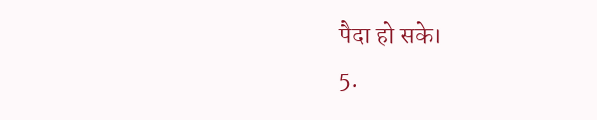पैदा हो सके।
5.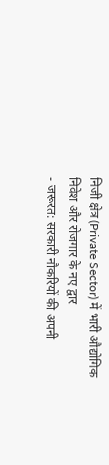निजी क्षेत्र (Private Sector) में भारी औद्योगिक निवेश और रोजगार के नए द्वार
- जरूरत: सरकारी नौकरियों की अपनी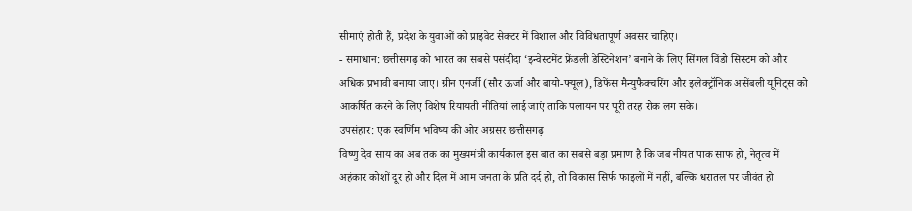सीमाएं होती हैं, प्रदेश के युवाओं को प्राइवेट सेक्टर में विशाल और विविधतापूर्ण अवसर चाहिए।
- समाधान: छत्तीसगढ़ को भारत का सबसे पसंदीदा ‘इन्वेस्टमेंट फ्रेंडली डेस्टिनेशन’ बनाने के लिए सिंगल विंडो सिस्टम को और अधिक प्रभावी बनाया जाए। ग्रीन एनर्जी (सौर ऊर्जा और बायो-फ्यूल), डिफेंस मैन्युफैक्चरिंग और इलेक्ट्रॉनिक असेंबली यूनिट्स को आकर्षित करने के लिए विशेष रियायती नीतियां लाई जाएं ताकि पलायन पर पूरी तरह रोक लग सके।
उपसंहार: एक स्वर्णिम भविष्य की ओर अग्रसर छत्तीसगढ़
विष्णु देव साय का अब तक का मुख्यमंत्री कार्यकाल इस बात का सबसे बड़ा प्रमाण है कि जब नीयत पाक साफ हो, नेतृत्व में अहंकार कोशों दूर हो और दिल में आम जनता के प्रति दर्द हो, तो विकास सिर्फ फाइलों में नहीं, बल्कि धरातल पर जीवंत हो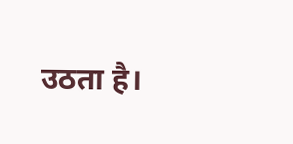उठता है।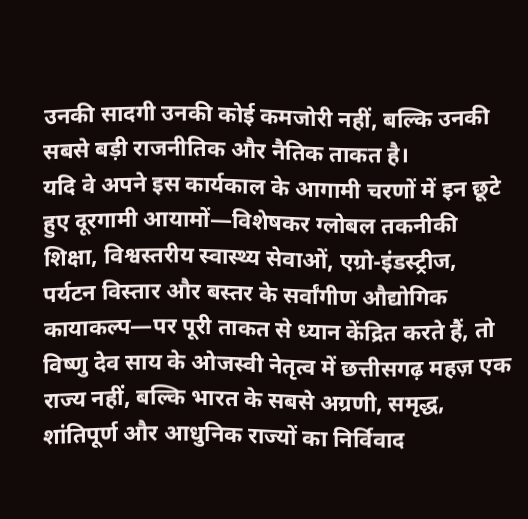उनकी सादगी उनकी कोई कमजोरी नहीं, बल्कि उनकी सबसे बड़ी राजनीतिक और नैतिक ताकत है।
यदि वे अपने इस कार्यकाल के आगामी चरणों में इन छूटे हुए दूरगामी आयामों—विशेषकर ग्लोबल तकनीकी शिक्षा, विश्वस्तरीय स्वास्थ्य सेवाओं, एग्रो-इंडस्ट्रीज, पर्यटन विस्तार और बस्तर के सर्वांगीण औद्योगिक कायाकल्प—पर पूरी ताकत से ध्यान केंद्रित करते हैं, तो विष्णु देव साय के ओजस्वी नेतृत्व में छत्तीसगढ़ महज़ एक राज्य नहीं, बल्कि भारत के सबसे अग्रणी, समृद्ध, शांतिपूर्ण और आधुनिक राज्यों का निर्विवाद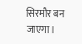सिरमौर बन जाएगा।